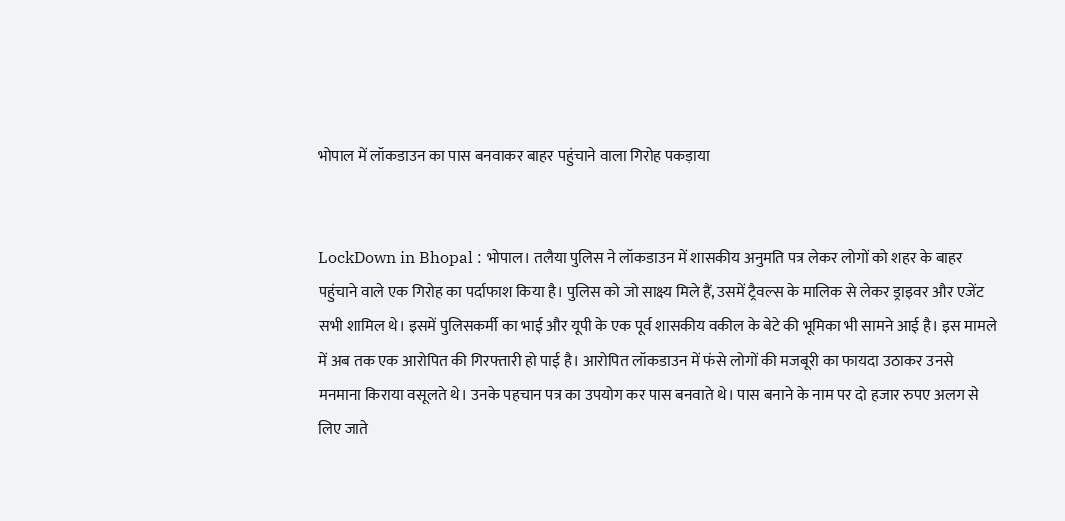भोपाल में लॉकडाउन का पास बनवाकर बाहर पहुंचाने वाला गिरोह पकड़ाया


LockDown in Bhopal : भोपाल। तलैया पुलिस ने लॉकडाउन में शासकीय अनुमति पत्र लेकर लोगों को शहर के बाहर पहुंचाने वाले एक गिरोह का पर्दाफाश किया है। पुलिस को जो साक्ष्य मिले हैं, उसमें ट्रैवल्स के मालिक से लेकर ड्राइवर और एजेंट सभी शामिल थे। इसमें पुलिसकर्मी का भाई और यूपी के एक पूर्व शासकीय वकील के बेटे की भूमिका भी सामने आई है। इस मामले में अब तक एक आरोपित की गिरफ्तारी हो पाई है। आरोपित लॉकडाउन में फंसे लोगों की मजबूरी का फायदा उठाकर उनसे मनमाना किराया वसूलते थे। उनके पहचान पत्र का उपयोग कर पास बनवाते थे। पास बनाने के नाम पर दो हजार रुपए अलग से लिए जाते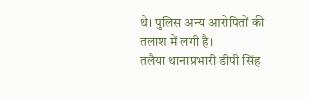थे। पुलिस अन्य आरोपितों की तलाश में लगी है।
तलैया थानाप्रभारी डीपी सिंह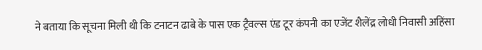ने बताया कि सूचना मिली थी कि टनाटन ढाबे के पास एक ट्रैवल्स एंड टूर कंपनी का एजेंट शैलेंद्र लोधी निवासी अहिंसा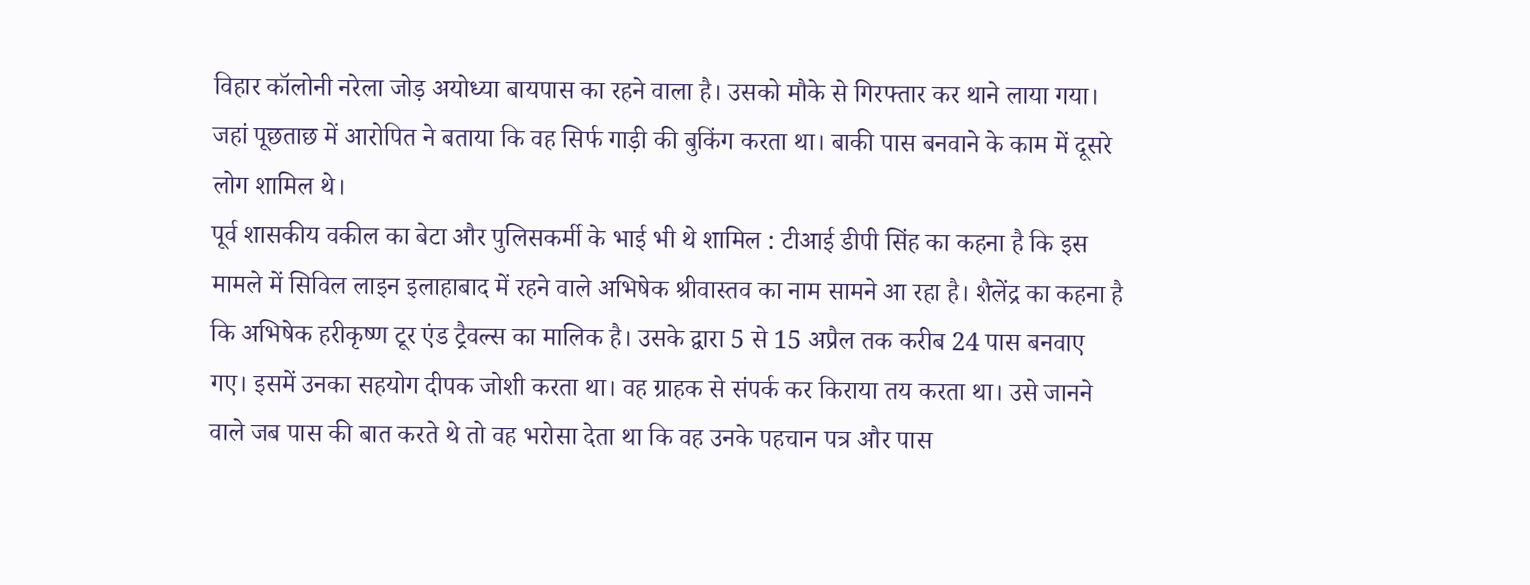विहार कॉलोनी नरेला जोड़ अयोध्या बायपास का रहने वाला है। उसको मौके से गिरफ्तार कर थाने लाया गया। जहां पूछताछ में आरोपित ने बताया कि वह सिर्फ गाड़ी की बुकिंग करता था। बाकी पास बनवाने के काम में दूसरे लोग शामिल थे।
पूर्व शासकीय वकील का बेटा और पुलिसकर्मी के भाई भी थे शामिल : टीआई डीपी सिंह का कहना है कि इस मामले में सिविल लाइन इलाहाबाद में रहने वाले अभिषेक श्रीवास्तव का नाम सामने आ रहा है। शैलेंद्र का कहना है कि अभिषेक हरीकृष्ण टूर एंड ट्रैवल्स का मालिक है। उसके द्वारा 5 से 15 अप्रैल तक करीब 24 पास बनवाए गए। इसमें उनका सहयोग दीपक जोशी करता था। वह ग्राहक से संपर्क कर किराया तय करता था। उसे जानने वाले जब पास की बात करते थे तो वह भरोसा देता था कि वह उनके पहचान पत्र और पास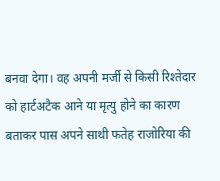बनवा देगा। वह अपनी मर्जी से किसी रिश्तेदार को हार्टअटैक आने या मृत्यु होने का कारण बताकर पास अपने साथी फतेह राजोरिया की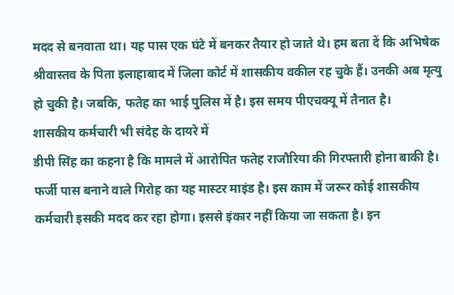मदद से बनवाता था। यह पास एक घंटे में बनकर तैयार हो जाते थे। हम बता दें कि अभिषेक श्रीवास्तव के पिता इलाहाबाद में जिला कोर्ट में शासकीय वकील रह चुके हैं। उनकी अब मृत्यु हो चुकी है। जबकि, फतेह का भाई पुलिस में है। इस समय पीएचक्यू में तैनात है।
शासकीय कर्मचारी भी संदेह के दायरे में
डीपी सिंह का कहना है कि मामले में आरोपित फतेह राजौरिया की गिरफ्तारी होना बाकी है। फर्जी पास बनाने वाले गिरोह का यह मास्टर माइंड है। इस काम में जरूर कोई शासकीय कर्मचारी इसकी मदद कर रहा होगा। इससे इंकार नहीं किया जा सकता है। इन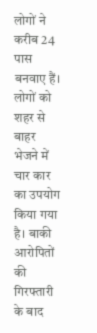लोगों ने करीब 24 पास बनवाए हैं। लोगों को शहर से बाहर भेजने में चार कार का उपयोग किया गया है। बाकी आरोपितों की गिरफ्तारी के बाद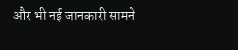और भी नई जानकारी सामने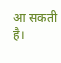आ सकती है।